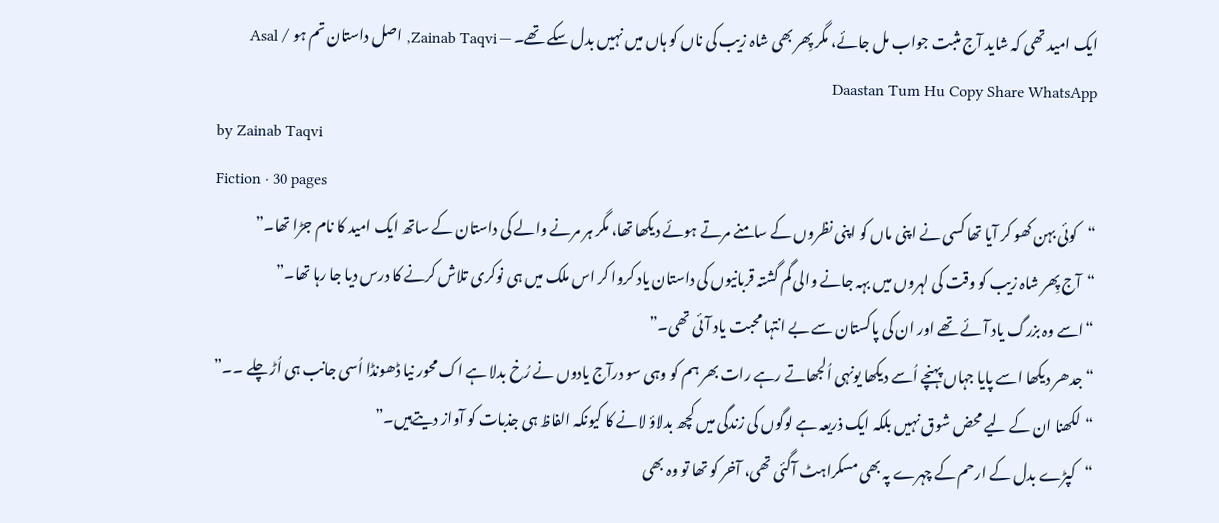ایک امید تھی کہ شاید آج مثبت جواب مل جائے، مگر پِھر بھی شاہ زیب کی ناں کو ہاں میں نہیں بدل سکے تھے۔ — Zainab Taqvi, اصل داستان تم ہو / Asal Daastan Tum Hu Copy Share WhatsApp
by Zainab Taqvi
Fiction · 30 pages
“کوئی بہن کھو کر آیا تھا کسی نے اپنی ماں کو اپنی نظروں کے سامنے مرتے ہوئے دیکھا تھا، مگر ہر مرنے والے کی داستان کے ساتھ ایک امید کا نام جڑا تھا۔”
“آج پِھر شاہ زیب کو وقت کی لہروں میں بہہ جانے والی گم گشتہ قربانیوں کی داستان یاد کروا کر اس ملک میں ہی نوکری تلاش کرنے کا درس دیا جا رہا تھا۔”
“اسے وہ بزرگ یاد آئے تھے اور ان کی پاکستان سے بے انتہا محبت یاد آئی تھی۔”
“جدھر دیکھا اسے پایا جہاں پہنچے اُسے دیکھا یونہی اُلجھاتے رہے رات بھر ہم کو وہی سو درآج یادوں نے رُخ بدلا ہے اک محور نیا ڈھونڈا اُسی جانب ہی اُڑ چلے ۔۔”
“لکھنا ان کے لیے محض شوق نہیں بلکہ ایک ذریعہ ہے لوگوں کی زندگی میں کچھ بدلاؤ لانے کا کیونکہ الفاظ ہی جذبات کو آواز دیتےہیں۔”
“کپڑے بدل کے ارحم کے چہرے پہ بھی مسکراہٹ آگئی تھی، آخر کو تھا تو وہ بھی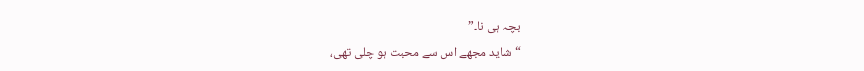بچہ ہی نا۔”
“شاید مجھے اس سے محبت ہو چلی تھی،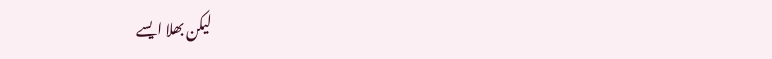لیکن بھلا ایسے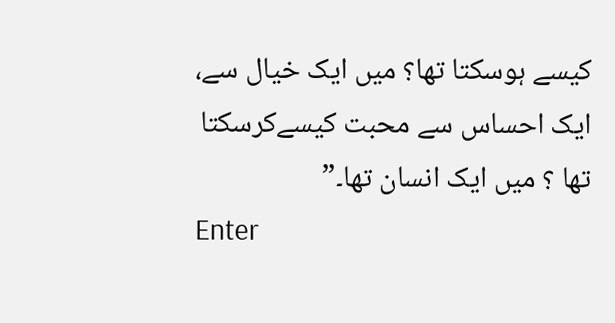کیسے ہوسکتا تھا؟ میں ایک خیال سے، ایک احساس سے محبت کیسےکرسکتا تھا ؟ میں ایک انسان تھا۔”
Enter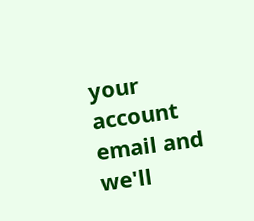your account email and we'll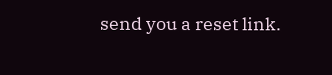send you a reset link.